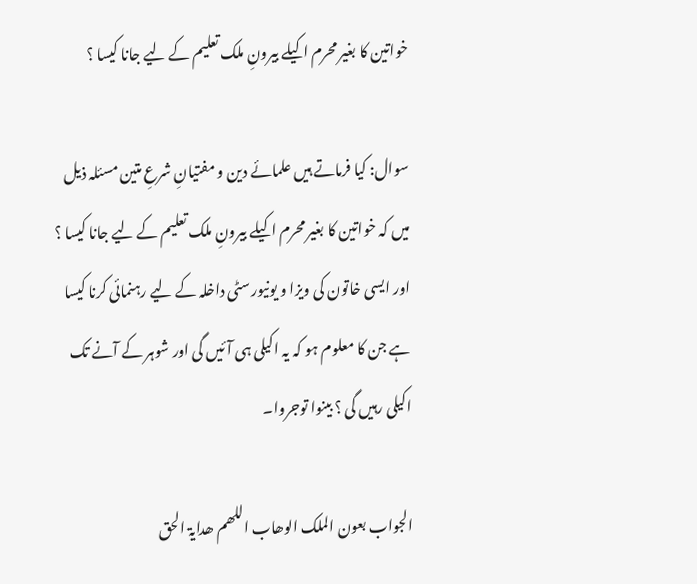خواتین کا بغیر محرم اکیلے بیرونِ ملک تعلیم کے لیے جانا کیسا ؟

سوال: کیا فرماتے ہیں علمائے دین و مفتیانِ شرعِ متین مسئلہ ذیل میں کہ خواتین کا بغیر محرم اکیلے بیرونِ ملک تعلیم کے لیے جانا کیسا ؟ اور ایسی خاتون کی ویزا و یونیورسٹی داخلہ کے لیے رہنمائی کرنا کیسا ہے جن کا معلوم ہو کہ یہ اکیلی ہی آئیں گی اور شوہر کے آنے تک اکیلی رہیں گی ؟ بینوا توجروا۔

الجواب بعون الملک الوھاب اللھم ھدایۃ الحق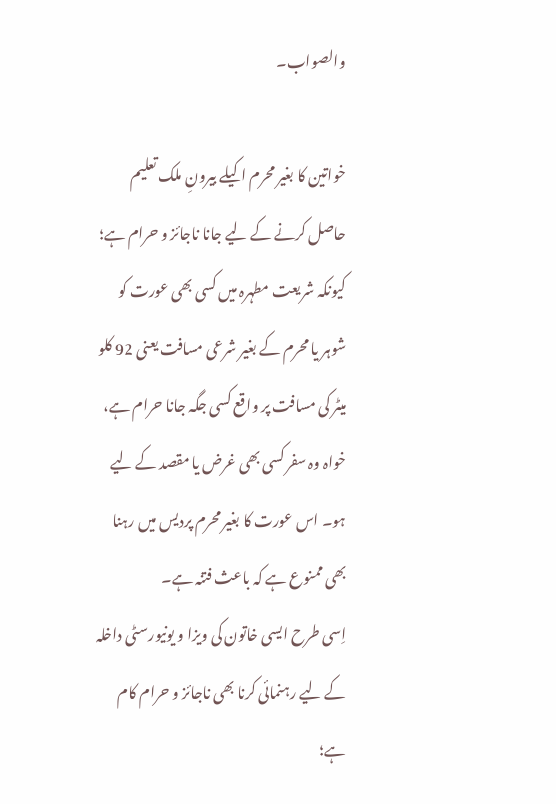والصواب۔

خواتین کا بغیر محرم اکیلے بیرونِ ملک تعلیم حاصل کرنے کے لیے جانا ناجائز و حرام ہے؛ کیونکہ شریعت مطہرہ میں کسی بھی عورت کو شوہر یا محرم کے بغیر شرعی مسافت یعنی 92 کلو میٹر کی مسافت پر واقع کسی جگہ جانا حرام ہے، خواہ وہ سفر کسی بھی غرض یا مقصد کے لیے ہو۔ اس عورت کا بغیر محرم پردیس میں رہنا بھی ممنوع ہے کہ باعث فتنہ ہے۔
اِسی طرح ایسی خاتون کی ویزا و یونیورسٹی داخلہ کے لیے رہنمائی کرنا بھی ناجائز و حرام کام ہے؛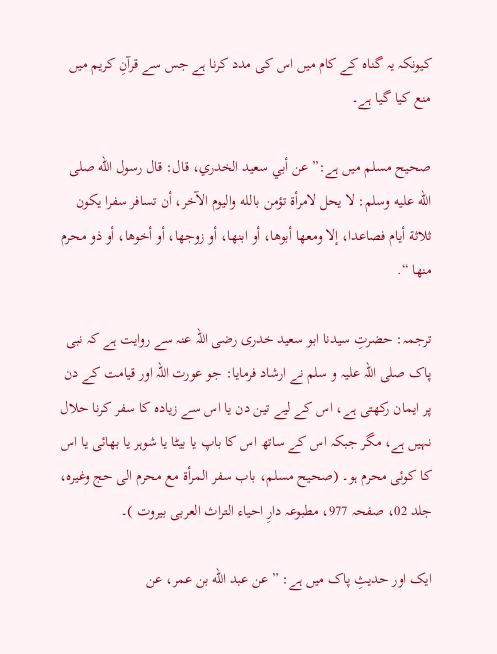کیونکہ یہ گناہ کے کام میں اس کی مدد کرنا ہے جس سے قرآنِ کریم میں منع کیا گیا ہے۔

صحیح مسلم میں ہے:” عن أبي سعيد الخدري، قال: قال رسول الله صلى الله عليه وسلم: لا يحل لامرأة تؤمن بالله واليوم الآخر، أن تسافر سفرا يكون ثلاثة أيام فصاعدا، إلا ومعها أبوها، أو ابنها، أو زوجها، أو أخوها، أو ذو محرم منها “.

ترجمہ: حضرتِ سیدنا ابو سعید خدری رضی اللہ عنہ سے روایت ہے کہ نبی پاک صلی اللہ علیہ و سلم نے ارشاد فرمایا: جو عورت اللہ اور قیامت کے دن پر ایمان رکھتی ہے، اس کے لیے تین دن یا اس سے زیادہ کا سفر کرنا حلال نہیں ہے، مگر جبکہ اس کے ساتھ اس کا باپ یا بیٹا یا شوہر یا بھائی یا اس کا کوئی محرم ہو۔ (صحیح مسلم، باب سفر المرأۃ مع محرم الی حج وغیرہ، جلد 02، صفحہ 977، مطبوعہ دارِ احیاء التراث العربی بیروت )۔

ایک اور حدیثِ پاک میں ہے: ” عن عبد الله بن عمر، عن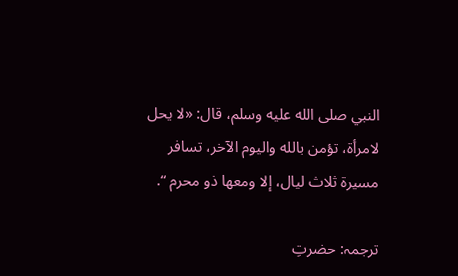النبي صلى الله عليه وسلم، قال: «لا يحل لامرأة، تؤمن بالله واليوم الآخر، تسافر مسيرة ثلاث ليال، إلا ومعها ذو محرم “.

ترجمہ: حضرتِ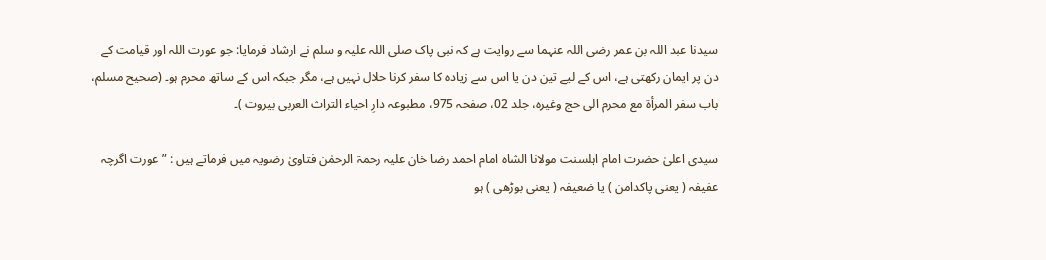سیدنا عبد اللہ بن عمر رضی اللہ عنہما سے روایت ہے کہ نبی پاک صلی اللہ علیہ و سلم نے ارشاد فرمایا: جو عورت اللہ اور قیامت کے دن پر ایمان رکھتی ہے، اس کے لیے تین دن یا اس سے زیادہ کا سفر کرنا حلال نہیں ہے، مگر جبکہ اس کے ساتھ محرم ہو۔ (صحیح مسلم، باب سفر المرأۃ مع محرم الی حج وغیرہ، جلد 02، صفحہ 975، مطبوعہ دارِ احیاء التراث العربی بیروت )۔

سیدی اعلیٰ حضرت امام اہلسنت مولانا الشاہ امام احمد رضا خان علیہ رحمۃ الرحمٰن فتاویٰ رضویہ میں فرماتے ہیں : ” عورت اگرچہ عفیفہ ( یعنی پاکدامن ) یا ضعیفہ ( یعنی بوڑھی ) ہو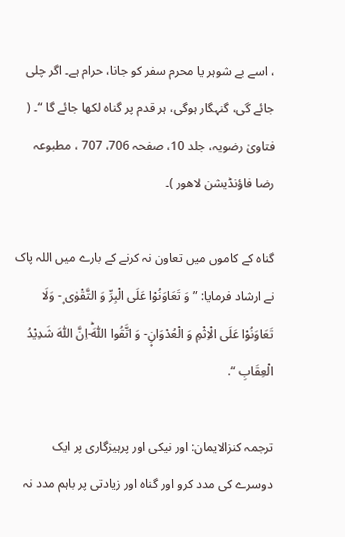، اسے بے شوہر یا محرم سفر کو جانا، حرام ہے۔ اگر چلی جائے گی، گنہگار ہوگی، ہر قدم پر گناہ لکھا جائے گا “۔ ( فتاویٰ رضویہ، جلد 10، صفحہ 706، 707 ، مطبوعہ رضا فاؤنڈیشن لاھور )۔

گناہ کے کاموں میں تعاون نہ کرنے کے بارے میں اللہ پاک نے ارشاد فرمایا: ”وَ تَعَاوَنُوْا عَلَى الْبِرِّ وَ التَّقْوٰى ۪- وَلَا تَعَاوَنُوْا عَلَى الْاِثْمِ وَ الْعُدْوَانِ۪- وَ اتَّقُوا اللّٰهَؕ-اِنَّ اللّٰهَ شَدِیْدُ الْعِقَابِ “.

ترجمہ کنزالایمان: اور نیکی اور پرہیزگاری پر ایک دوسرے کی مدد کرو اور گناہ اور زیادتی پر باہم مدد نہ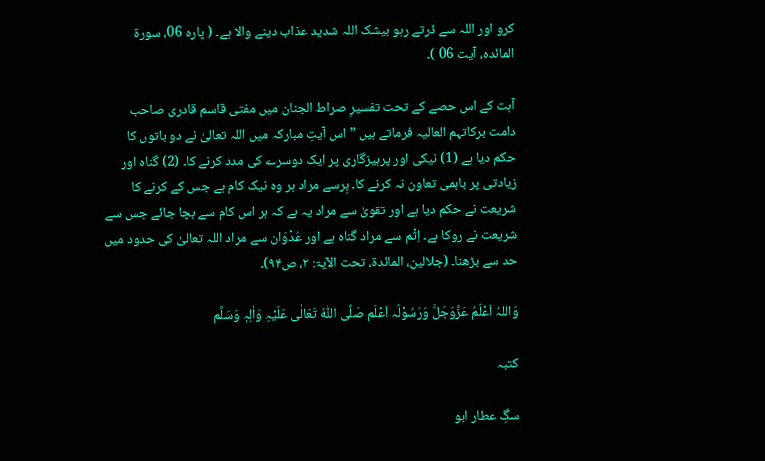کرو اور اللہ سے ڈرتے رہو بیشک اللہ شدید عذاب دینے والا ہے۔ ( پارہ 06، سورۃ المائدہ، آیت 06 )۔

آہت کے اس حصے کے تحت تفسیرِ صراط الجنان میں مفتی قاسم قادری صاحب دامت برکاتہم العالیہ فرماتے ہیں ” اس آیتِ مبارکہ میں اللہ تعالیٰ نے دو باتوں کا حکم دیا ہے (1) نیکی اور پرہیزگاری پر ایک دوسرے کی مدد کرنے کا۔ (2) گناہ اور زیادتی پر باہمی تعاون نہ کرنے کا۔ بِرسے مراد ہر وہ نیک کام ہے جس کے کرنے کا شریعت نے حکم دیا ہے اور تقویٰ سے مراد یہ ہے کہ ہر اس کام سے بچا جائے جس سے شریعت نے روکا ہے۔ اِثْم سے مراد گناہ ہے اور عُدْوَان سے مراد اللہ تعالیٰ کی حدود میں حد سے بڑھنا۔ (جلالین، المائدۃ، تحت الآیۃ: ۲، ص۹۴)۔

وَاللہُ اَعْلَمُ عَزَّوَجَلَّ وَرَسُوْلُہ اَعْلَم صَلَّی اللّٰہُ تَعَالٰی عَلَیْہِ وَاٰلِہٖ وَسَلَّم

کتبہ

سگِ عطار ابو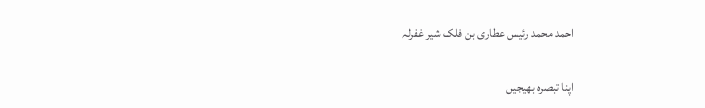احمد محمد رئیس عطاری بن فلک شیر غفرلہ

اپنا تبصرہ بھیجیں